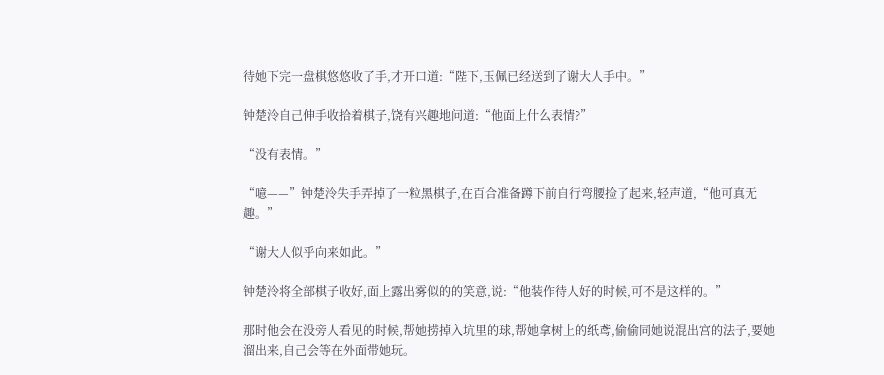待她下完一盘棋悠悠收了手,才开口道:“陛下,玉佩已经送到了谢大人手中。”

钟楚泠自己伸手收拾着棋子,饶有兴趣地问道:“他面上什么表情?”

“没有表情。”

“噫——”钟楚泠失手弄掉了一粒黑棋子,在百合准备蹲下前自行弯腰捡了起来,轻声道,“他可真无趣。”

“谢大人似乎向来如此。”

钟楚泠将全部棋子收好,面上露出雾似的的笑意,说:“他装作待人好的时候,可不是这样的。”

那时他会在没旁人看见的时候,帮她捞掉入坑里的球,帮她拿树上的纸鸢,偷偷同她说混出宫的法子,要她溜出来,自己会等在外面带她玩。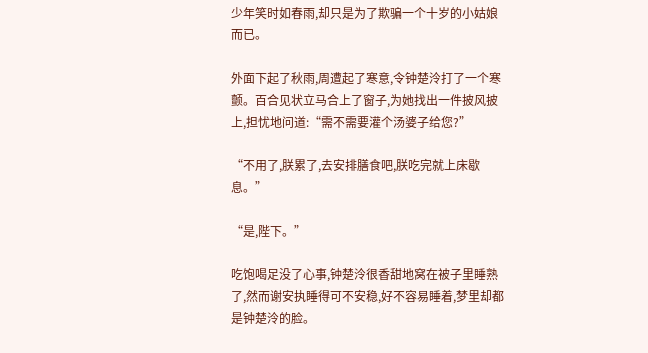少年笑时如春雨,却只是为了欺骗一个十岁的小姑娘而已。

外面下起了秋雨,周遭起了寒意,令钟楚泠打了一个寒颤。百合见状立马合上了窗子,为她找出一件披风披上,担忧地问道:“需不需要灌个汤婆子给您?”

“不用了,朕累了,去安排膳食吧,朕吃完就上床歇息。”

“是,陛下。”

吃饱喝足没了心事,钟楚泠很香甜地窝在被子里睡熟了,然而谢安执睡得可不安稳,好不容易睡着,梦里却都是钟楚泠的脸。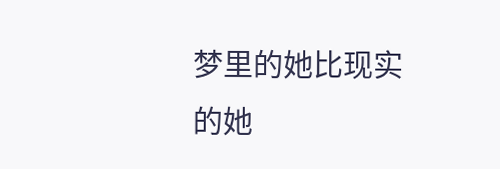梦里的她比现实的她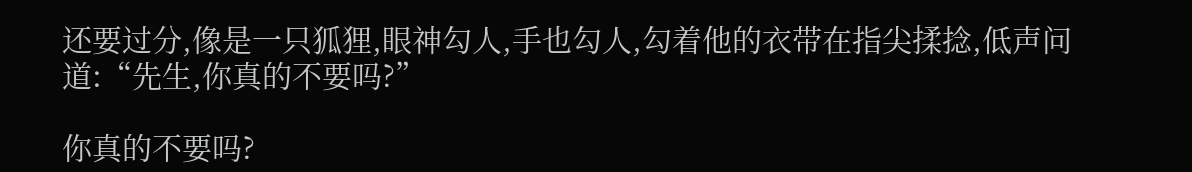还要过分,像是一只狐狸,眼神勾人,手也勾人,勾着他的衣带在指尖揉捻,低声问道:“先生,你真的不要吗?”

你真的不要吗?